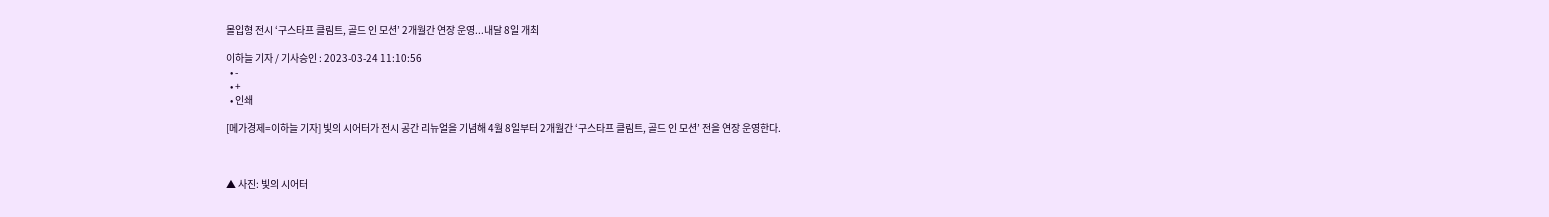몰입형 전시 ‘구스타프 클림트, 골드 인 모션’ 2개월간 연장 운영...내달 8일 개최

이하늘 기자 / 기사승인 : 2023-03-24 11:10:56
  • -
  • +
  • 인쇄

[메가경제=이하늘 기자] 빛의 시어터가 전시 공간 리뉴얼을 기념해 4월 8일부터 2개월간 ‘구스타프 클림트, 골드 인 모션’ 전을 연장 운영한다.



▲ 사진: 빛의 시어터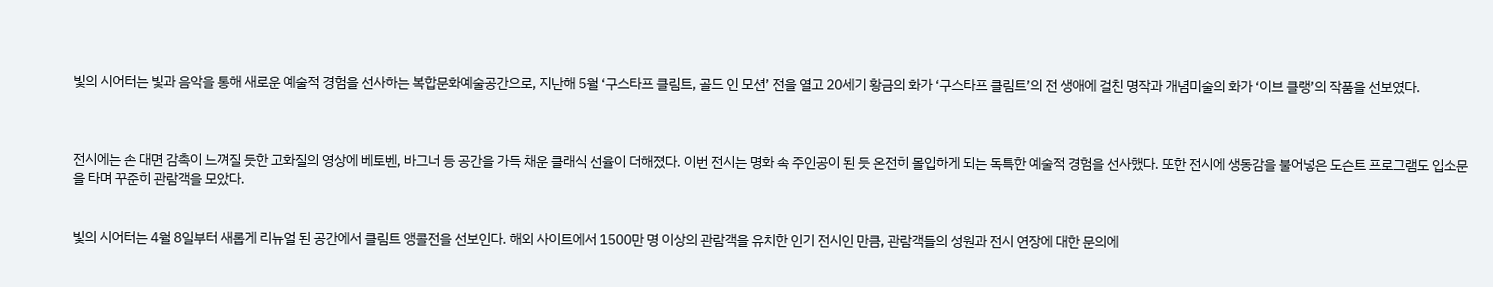빛의 시어터는 빛과 음악을 통해 새로운 예술적 경험을 선사하는 복합문화예술공간으로, 지난해 5월 ‘구스타프 클림트, 골드 인 모션’ 전을 열고 20세기 황금의 화가 ‘구스타프 클림트’의 전 생애에 걸친 명작과 개념미술의 화가 ‘이브 클랭’의 작품을 선보였다.



전시에는 손 대면 감촉이 느껴질 듯한 고화질의 영상에 베토벤, 바그너 등 공간을 가득 채운 클래식 선율이 더해졌다. 이번 전시는 명화 속 주인공이 된 듯 온전히 몰입하게 되는 독특한 예술적 경험을 선사했다. 또한 전시에 생동감을 불어넣은 도슨트 프로그램도 입소문을 타며 꾸준히 관람객을 모았다.


빛의 시어터는 4월 8일부터 새롭게 리뉴얼 된 공간에서 클림트 앵콜전을 선보인다. 해외 사이트에서 1500만 명 이상의 관람객을 유치한 인기 전시인 만큼, 관람객들의 성원과 전시 연장에 대한 문의에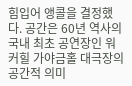힘입어 앵콜을 결정했다. 공간은 60년 역사의 국내 최초 공연장인 워커힐 가야금홀 대극장의 공간적 의미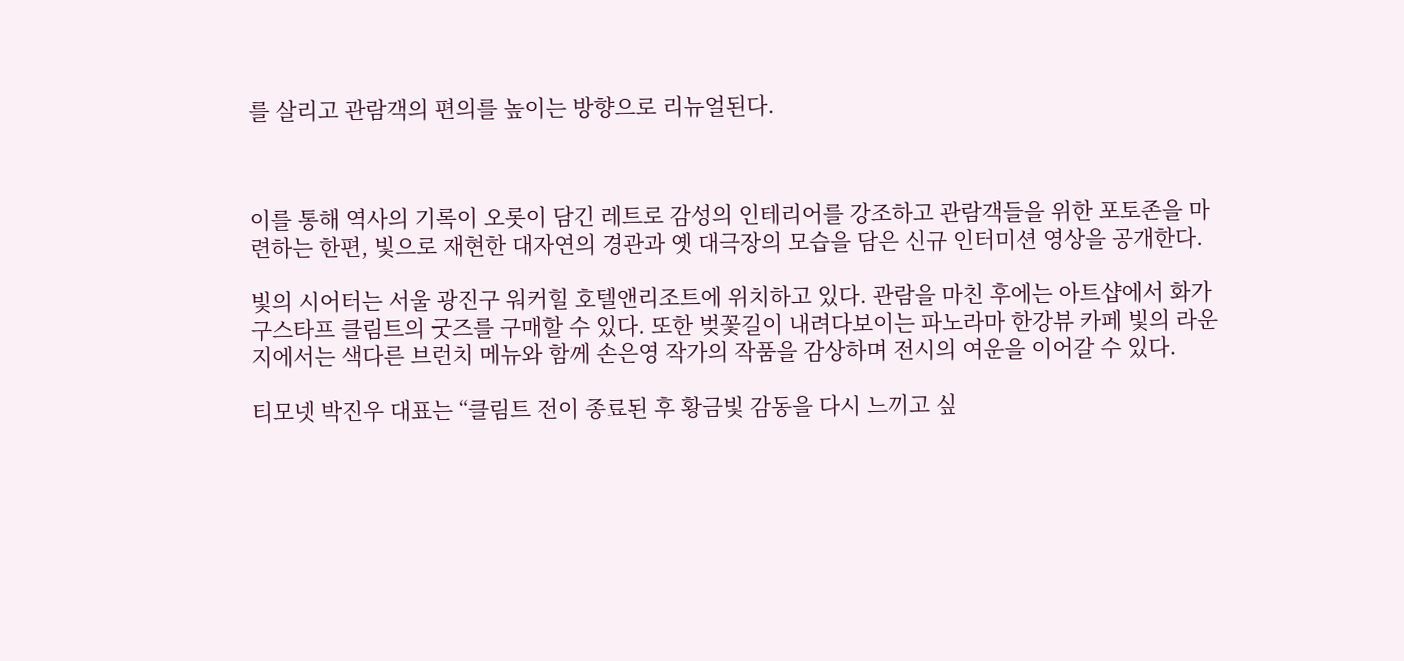를 살리고 관람객의 편의를 높이는 방향으로 리뉴얼된다.



이를 통해 역사의 기록이 오롯이 담긴 레트로 감성의 인테리어를 강조하고 관람객들을 위한 포토존을 마련하는 한편, 빛으로 재현한 대자연의 경관과 옛 대극장의 모습을 담은 신규 인터미션 영상을 공개한다.

빛의 시어터는 서울 광진구 워커힐 호텔앤리조트에 위치하고 있다. 관람을 마친 후에는 아트샵에서 화가 구스타프 클림트의 굿즈를 구매할 수 있다. 또한 벚꽃길이 내려다보이는 파노라마 한강뷰 카페 빛의 라운지에서는 색다른 브런치 메뉴와 함께 손은영 작가의 작품을 감상하며 전시의 여운을 이어갈 수 있다.

티모넷 박진우 대표는 “클림트 전이 종료된 후 황금빛 감동을 다시 느끼고 싶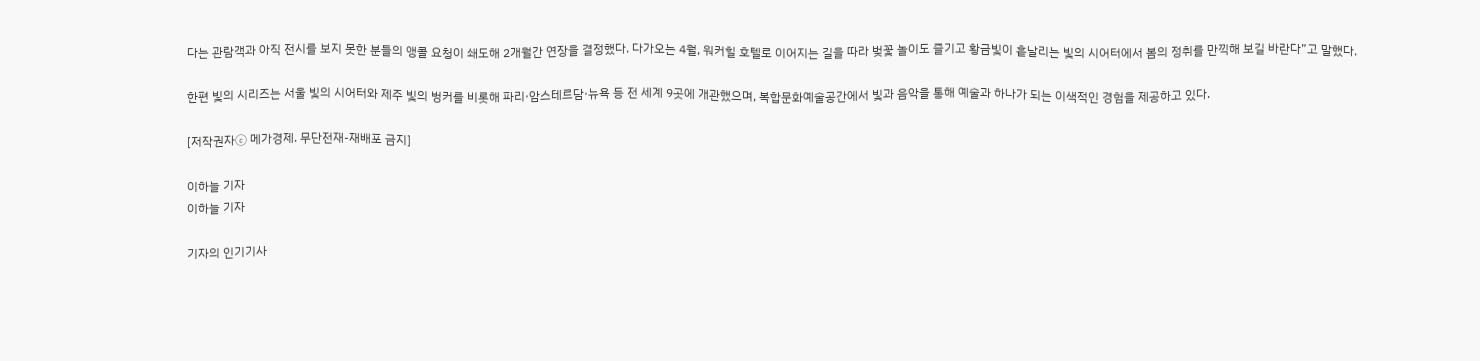다는 관람객과 아직 전시를 보지 못한 분들의 앵콜 요청이 쇄도해 2개월간 연장을 결정했다. 다가오는 4월, 워커힐 호텔로 이어지는 길을 따라 벚꽃 놀이도 즐기고 황금빛이 흩날리는 빛의 시어터에서 봄의 정취를 만끽해 보길 바란다”고 말했다.

한편 빛의 시리즈는 서울 빛의 시어터와 제주 빛의 벙커를 비롯해 파리·암스테르담·뉴욕 등 전 세계 9곳에 개관했으며, 복합문화예술공간에서 빛과 음악을 통해 예술과 하나가 되는 이색적인 경험을 제공하고 있다.

[저작권자ⓒ 메가경제. 무단전재-재배포 금지]

이하늘 기자
이하늘 기자

기자의 인기기사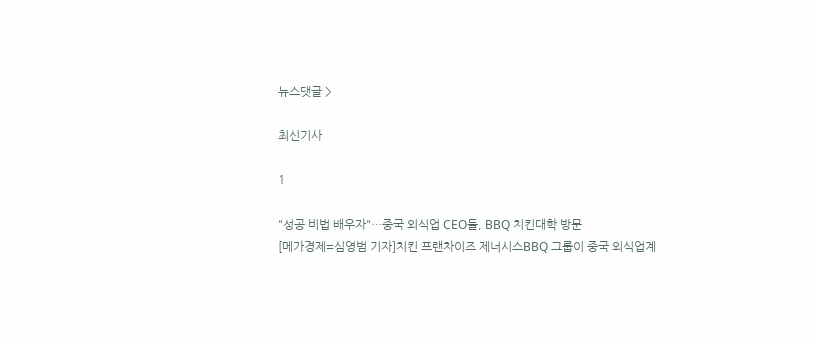뉴스댓글 >

최신기사

1

"성공 비법 배우자"…중국 외식업 CEO들, BBQ 치킨대학 방문
[메가경제=심영범 기자]치킨 프랜차이즈 제너시스BBQ 그룹이 중국 외식업계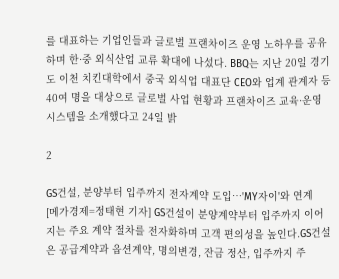를 대표하는 기업인들과 글로벌 프랜차이즈 운영 노하우를 공유하며 한·중 외식산업 교류 확대에 나섰다. BBQ는 지난 20일 경기도 이천 치킨대학에서 중국 외식업 대표단 CEO와 업계 관계자 등 40여 명을 대상으로 글로벌 사업 현황과 프랜차이즈 교육·운영 시스템을 소개했다고 24일 밝

2

GS건설, 분양부터 입주까지 전자계약 도입…'MY자이'와 연계
[메가경제=정태현 기자] GS건설이 분양계약부터 입주까지 이어지는 주요 계약 절차를 전자화하며 고객 편의성을 높인다.GS건설은 공급계약과 옵션계약, 명의변경, 잔금 정산, 입주까지 주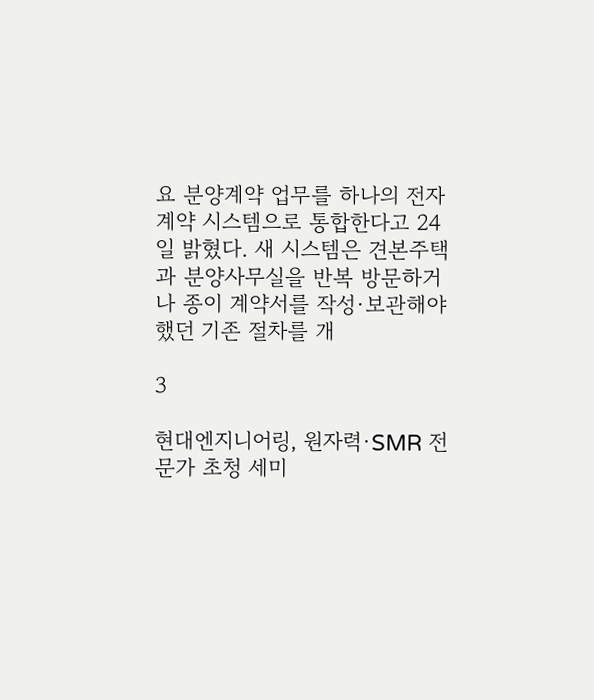요 분양계약 업무를 하나의 전자계약 시스템으로 통합한다고 24일 밝혔다. 새 시스템은 견본주택과 분양사무실을 반복 방문하거나 종이 계약서를 작성·보관해야 했던 기존 절차를 개

3

현대엔지니어링, 원자력·SMR 전문가 초청 세미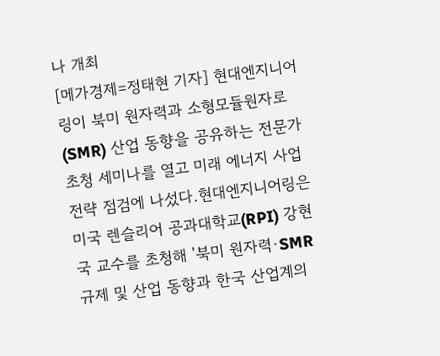나 개최
[메가경제=정태현 기자] 현대엔지니어링이 북미 원자력과 소형모듈원자로(SMR) 산업 동향을 공유하는 전문가 초청 세미나를 열고 미래 에너지 사업 전략 점검에 나섰다.현대엔지니어링은 미국 렌슬리어 공과대학교(RPI) 강현국 교수를 초청해 '북미 원자력·SMR 규제 및 산업 동향과 한국 산업계의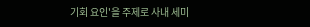기회 요인'을 주제로 사내 세미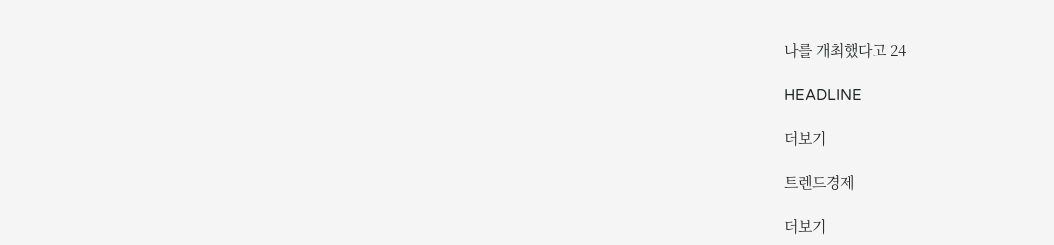나를 개최했다고 24

HEADLINE

더보기

트렌드경제

더보기